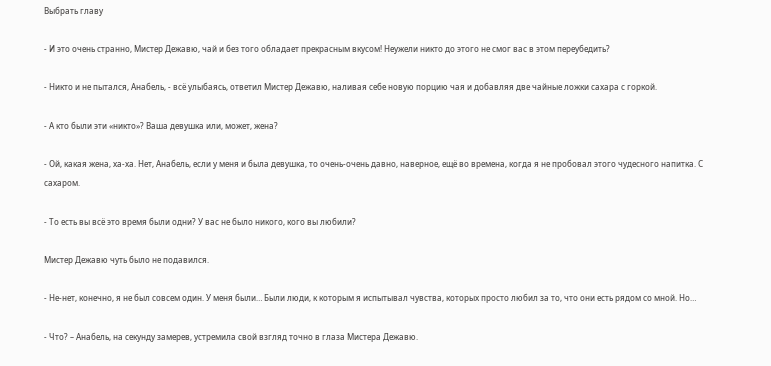Выбрать главу

- И это очень странно, Мистер Дежавю, чай и без того обладает прекрасным вкусом! Неужели никто до этого не смог вас в этом переубедить?

- Никто и не пытался, Анабель, - всё улыбаясь, ответил Мистер Дежавю, наливая себе новую порцию чая и добавляя две чайные ложки сахара с горкой.

- А кто были эти «никто»? Ваша девушка или, может, жена?

- Ой, какая жена, ха-ха. Нет, Анабель, если у меня и была девушка, то очень-очень давно, наверное, ещё во времена, когда я не пробовал этого чудесного напитка. С сахаром.

- То есть вы всё это время были одни? У вас не было никого, кого вы любили?

Мистер Дежавю чуть было не подавился.

- Не-нет, конечно, я не был совсем один. У меня были… Были люди, к которым я испытывал чувства, которых просто любил за то, что они есть рядом со мной. Но…

- Что? – Анабель, на секунду замерев, устремила свой взгляд точно в глаза Мистера Дежавю.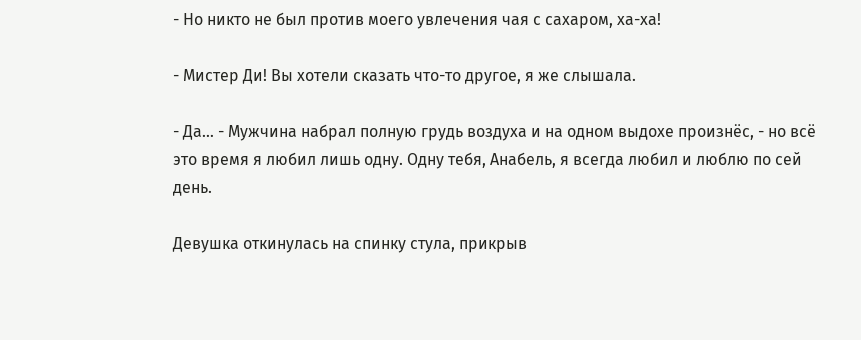- Но никто не был против моего увлечения чая с сахаром, ха-ха!

- Мистер Ди! Вы хотели сказать что-то другое, я же слышала.

- Да… - Мужчина набрал полную грудь воздуха и на одном выдохе произнёс, - но всё это время я любил лишь одну. Одну тебя, Анабель, я всегда любил и люблю по сей день.

Девушка откинулась на спинку стула, прикрыв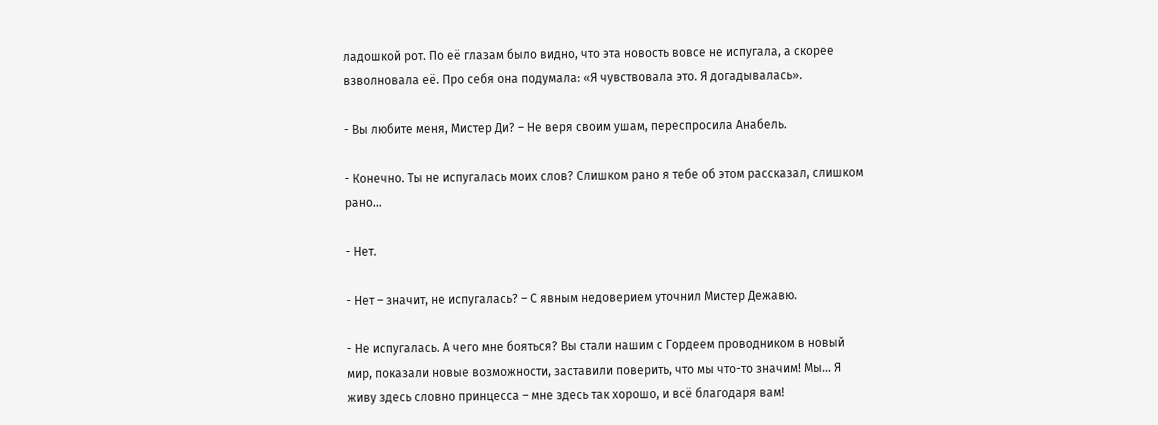ладошкой рот. По её глазам было видно, что эта новость вовсе не испугала, а скорее взволновала её. Про себя она подумала: «Я чувствовала это. Я догадывалась».

- Вы любите меня, Мистер Ди? – Не веря своим ушам, переспросила Анабель.

- Конечно. Ты не испугалась моих слов? Слишком рано я тебе об этом рассказал, слишком рано…

- Нет.

- Нет – значит, не испугалась? – С явным недоверием уточнил Мистер Дежавю.

- Не испугалась. А чего мне бояться? Вы стали нашим с Гордеем проводником в новый мир, показали новые возможности, заставили поверить, что мы что-то значим! Мы… Я живу здесь словно принцесса – мне здесь так хорошо, и всё благодаря вам!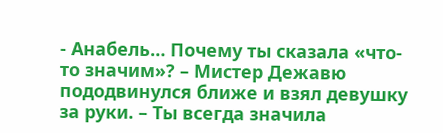- Анабель… Почему ты сказала «что-то значим»? – Мистер Дежавю пододвинулся ближе и взял девушку за руки. – Ты всегда значила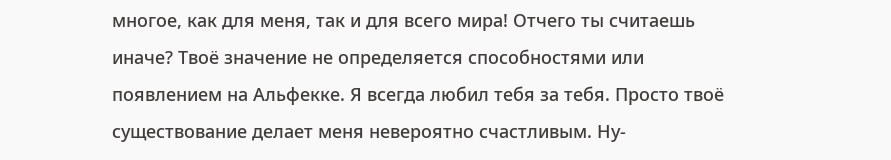многое, как для меня, так и для всего мира! Отчего ты считаешь иначе? Твоё значение не определяется способностями или появлением на Альфекке. Я всегда любил тебя за тебя. Просто твоё существование делает меня невероятно счастливым. Ну-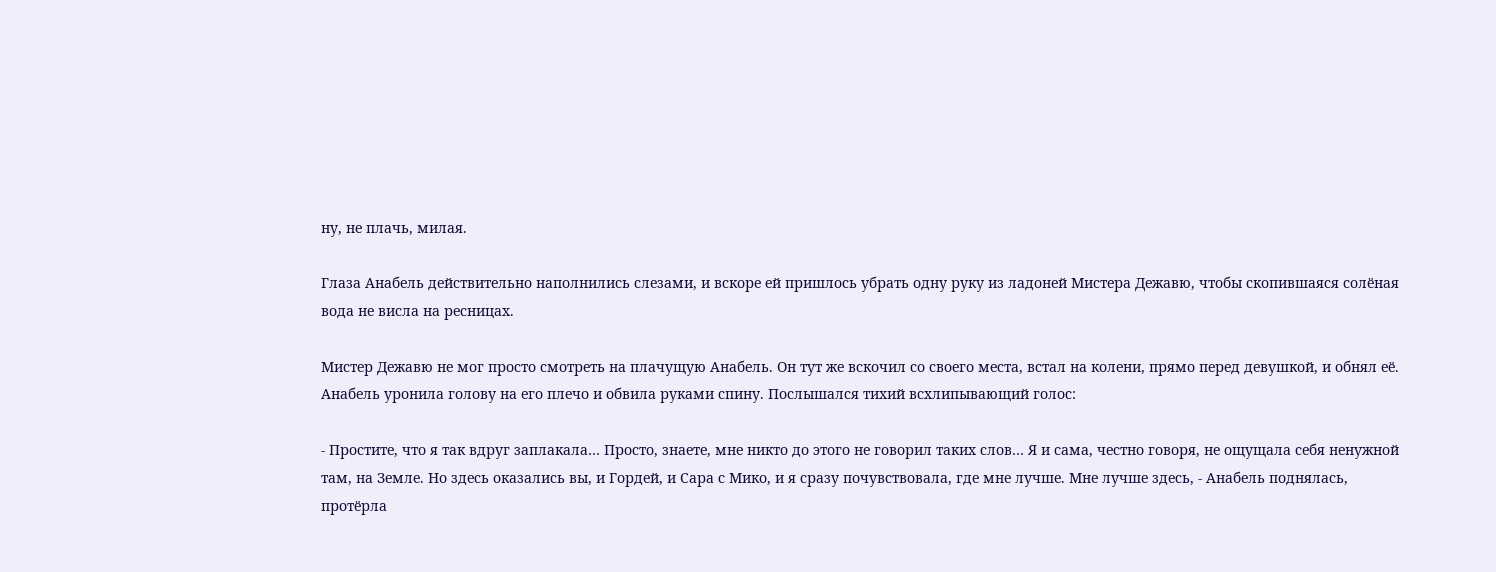ну, не плачь, милая.

Глаза Анабель действительно наполнились слезами, и вскоре ей пришлось убрать одну руку из ладоней Мистера Дежавю, чтобы скопившаяся солёная вода не висла на ресницах.

Мистер Дежавю не мог просто смотреть на плачущую Анабель. Он тут же вскочил со своего места, встал на колени, прямо перед девушкой, и обнял её. Анабель уронила голову на его плечо и обвила руками спину. Послышался тихий всхлипывающий голос:

- Простите, что я так вдруг заплакала… Просто, знаете, мне никто до этого не говорил таких слов… Я и сама, честно говоря, не ощущала себя ненужной там, на Земле. Но здесь оказались вы, и Гордей, и Сара с Мико, и я сразу почувствовала, где мне лучше. Мне лучше здесь, - Анабель поднялась, протёрла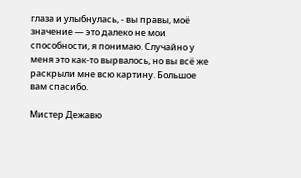глаза и улыбнулась, - вы правы, моё значение — это далеко не мои способности, я понимаю. Случайно у меня это как-то вырвалось, но вы всё же раскрыли мне всю картину. Большое вам спасибо.

Мистер Дежавю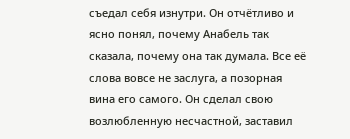съедал себя изнутри. Он отчётливо и ясно понял, почему Анабель так сказала, почему она так думала. Все её слова вовсе не заслуга, а позорная вина его самого. Он сделал свою возлюбленную несчастной, заставил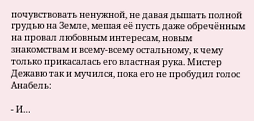почувствовать ненужной, не давая дышать полной грудью на Земле, мешая её пусть даже обречённым на провал любовным интересам, новым знакомствам и всему-всему остальному, к чему только прикасалась его властная рука. Мистер Дежавю так и мучился, пока его не пробудил голос Анабель:

- И…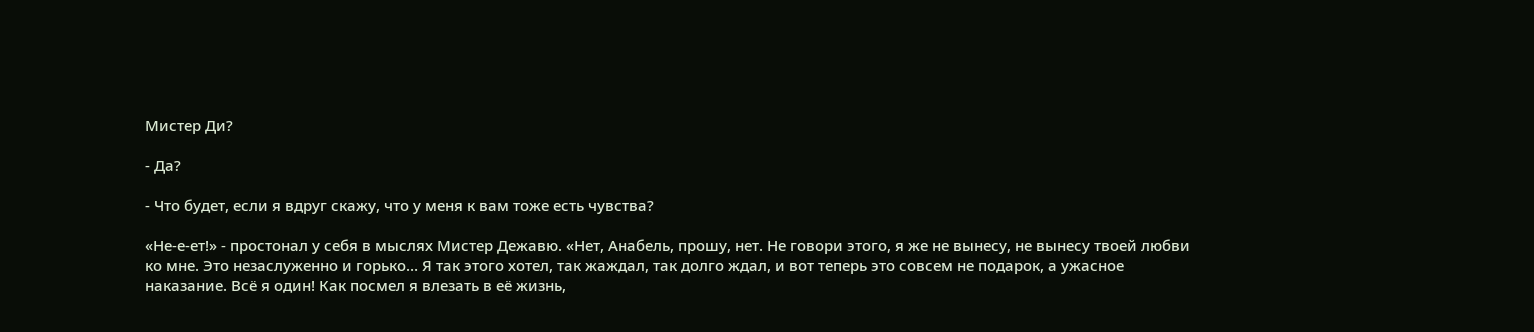Мистер Ди?

- Да?

- Что будет, если я вдруг скажу, что у меня к вам тоже есть чувства?

«Не-е-ет!» - простонал у себя в мыслях Мистер Дежавю. «Нет, Анабель, прошу, нет. Не говори этого, я же не вынесу, не вынесу твоей любви ко мне. Это незаслуженно и горько… Я так этого хотел, так жаждал, так долго ждал, и вот теперь это совсем не подарок, а ужасное наказание. Всё я один! Как посмел я влезать в её жизнь,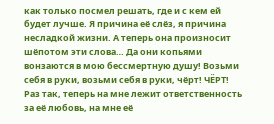как только посмел решать, где и с кем ей будет лучше. Я причина её слёз, я причина несладкой жизни. А теперь она произносит шёпотом эти слова… Да они копьями вонзаются в мою бессмертную душу! Возьми себя в руки, возьми себя в руки, чёрт! ЧЁРТ! Раз так, теперь на мне лежит ответственность за её любовь, на мне её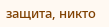защита, никто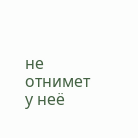не отнимет у неё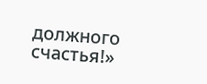должного счастья!»